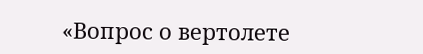«Вопрос о вертолете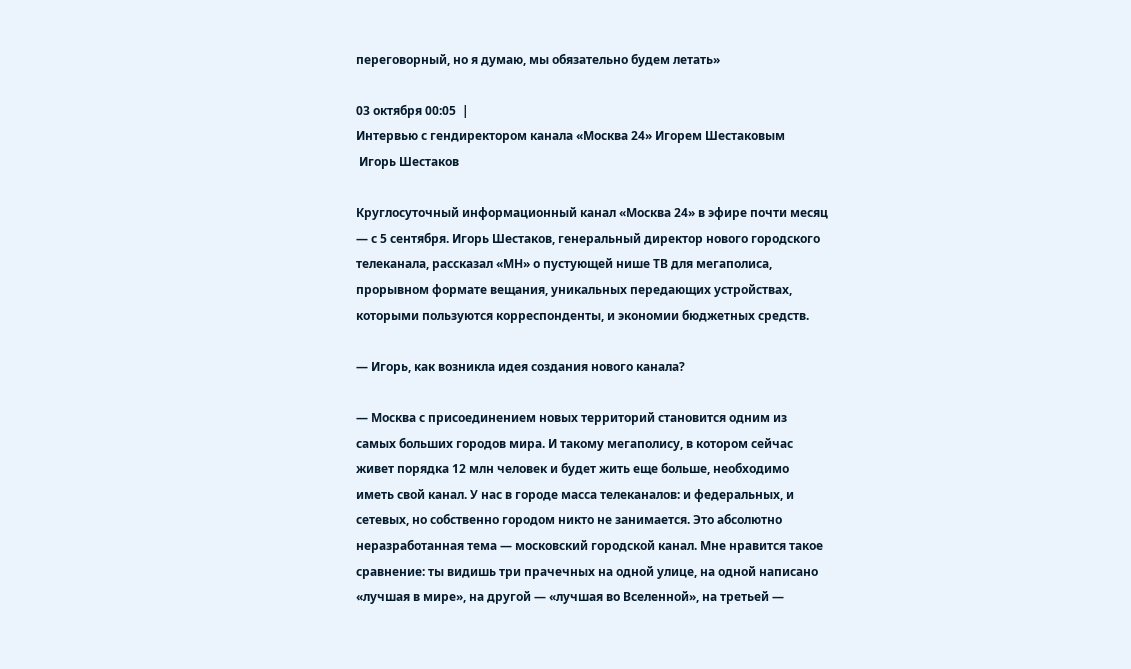переговорный, но я думаю, мы обязательно будем летать»

03 октября 00:05  |
Интервью с гендиректором канала «Москва 24» Игорем Шестаковым
 Игорь Шестаков

Круглосуточный информационный канал «Москва 24» в эфире почти месяц — с 5 сентября. Игорь Шестаков, генеральный директор нового городского телеканала, рассказал «МН» о пустующей нише ТВ для мегаполиса, прорывном формате вещания, уникальных передающих устройствах, которыми пользуются корреспонденты, и экономии бюджетных средств.

— Игорь, как возникла идея создания нового канала?

— Москва с присоединением новых территорий становится одним из самых больших городов мира. И такому мегаполису, в котором сейчас живет порядка 12 млн человек и будет жить еще больше, необходимо иметь свой канал. У нас в городе масса телеканалов: и федеральных, и сетевых, но собственно городом никто не занимается. Это абсолютно неразработанная тема — московский городской канал. Мне нравится такое сравнение: ты видишь три прачечных на одной улице, на одной написано «лучшая в мире», на другой — «лучшая во Вселенной», на третьей —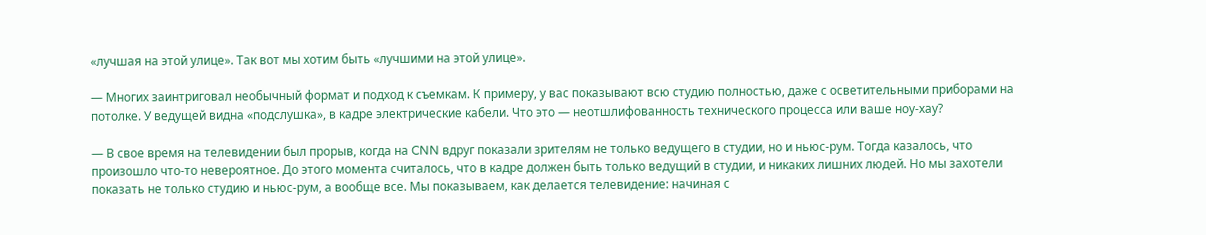«лучшая на этой улице». Так вот мы хотим быть «лучшими на этой улице».

— Многих заинтриговал необычный формат и подход к съемкам. К примеру, у вас показывают всю студию полностью, даже с осветительными приборами на потолке. У ведущей видна «подслушка», в кадре электрические кабели. Что это — неотшлифованность технического процесса или ваше ноу-хау?

— В свое время на телевидении был прорыв, когда на CNN вдруг показали зрителям не только ведущего в студии, но и ньюс-рум. Тогда казалось, что произошло что-то невероятное. До этого момента считалось, что в кадре должен быть только ведущий в студии, и никаких лишних людей. Но мы захотели показать не только студию и ньюс-рум, а вообще все. Мы показываем, как делается телевидение: начиная с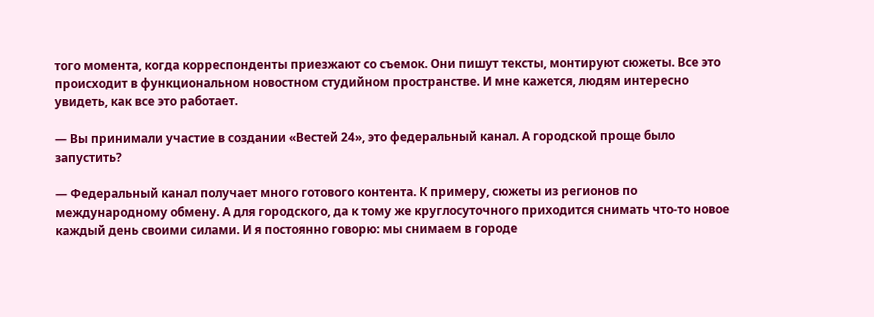того момента, когда корреспонденты приезжают со съемок. Они пишут тексты, монтируют сюжеты. Все это происходит в функциональном новостном студийном пространстве. И мне кажется, людям интересно увидеть, как все это работает.

— Вы принимали участие в создании «Вестей 24», это федеральный канал. А городской проще было запустить?

— Федеральный канал получает много готового контента. К примеру, сюжеты из регионов по международному обмену. А для городского, да к тому же круглосуточного приходится снимать что-то новое каждый день своими силами. И я постоянно говорю: мы снимаем в городе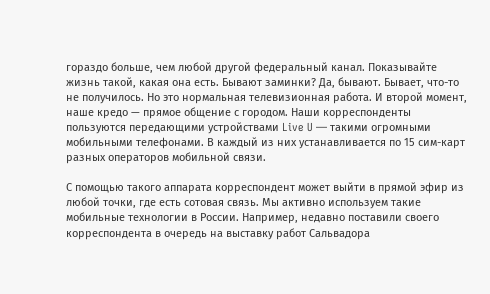гораздо больше, чем любой другой федеральный канал. Показывайте жизнь такой, какая она есть. Бывают заминки? Да, бывают. Бывает, что-то не получилось. Но это нормальная телевизионная работа. И второй момент, наше кредо — прямое общение с городом. Наши корреспонденты пользуются передающими устройствами Live U — такими огромными мобильными телефонами. В каждый из них устанавливается по 15 сим-карт разных операторов мобильной связи.

С помощью такого аппарата корреспондент может выйти в прямой эфир из любой точки, где есть сотовая связь. Мы активно используем такие мобильные технологии в России. Например, недавно поставили своего корреспондента в очередь на выставку работ Сальвадора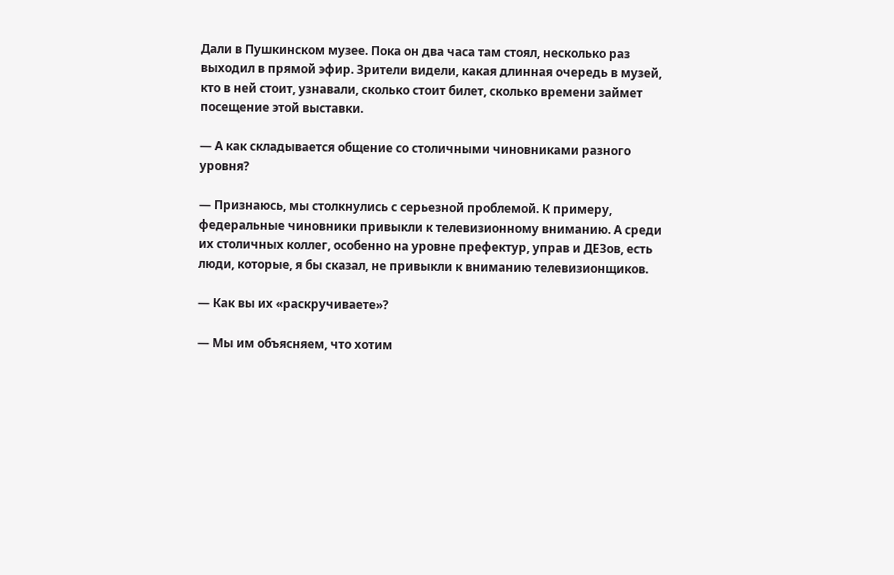Дали в Пушкинском музее. Пока он два часа там стоял, несколько раз выходил в прямой эфир. Зрители видели, какая длинная очередь в музей, кто в ней стоит, узнавали, сколько стоит билет, сколько времени займет посещение этой выставки.

— А как складывается общение со столичными чиновниками разного уровня?

— Признаюсь, мы столкнулись с серьезной проблемой. К примеру, федеральные чиновники привыкли к телевизионному вниманию. А среди их столичных коллег, особенно на уровне префектур, управ и ДЕЗов, есть люди, которые, я бы сказал, не привыкли к вниманию телевизионщиков.

— Как вы их «раскручиваете»?

— Мы им объясняем, что хотим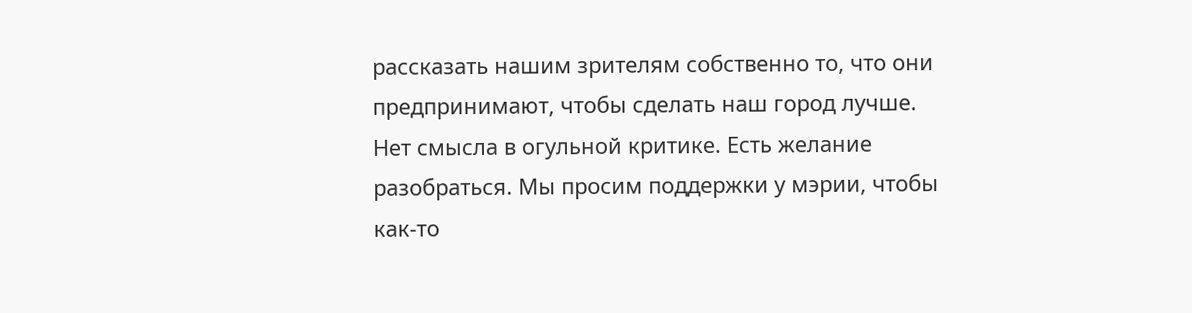рассказать нашим зрителям собственно то, что они предпринимают, чтобы сделать наш город лучше. Нет смысла в огульной критике. Есть желание разобраться. Мы просим поддержки у мэрии, чтобы как-то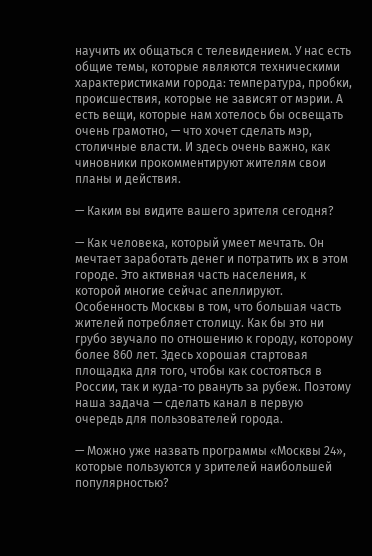научить их общаться с телевидением. У нас есть общие темы, которые являются техническими характеристиками города: температура, пробки, происшествия, которые не зависят от мэрии. А есть вещи, которые нам хотелось бы освещать очень грамотно, — что хочет сделать мэр, столичные власти. И здесь очень важно, как чиновники прокомментируют жителям свои планы и действия.

— Каким вы видите вашего зрителя сегодня?

— Как человека, который умеет мечтать. Он мечтает заработать денег и потратить их в этом городе. Это активная часть населения, к которой многие сейчас апеллируют. Особенность Москвы в том, что большая часть жителей потребляет столицу. Как бы это ни грубо звучало по отношению к городу, которому более 860 лет. Здесь хорошая стартовая площадка для того, чтобы как состояться в России, так и куда-то рвануть за рубеж. Поэтому наша задача — сделать канал в первую очередь для пользователей города.

— Можно уже назвать программы «Москвы 24», которые пользуются у зрителей наибольшей популярностью?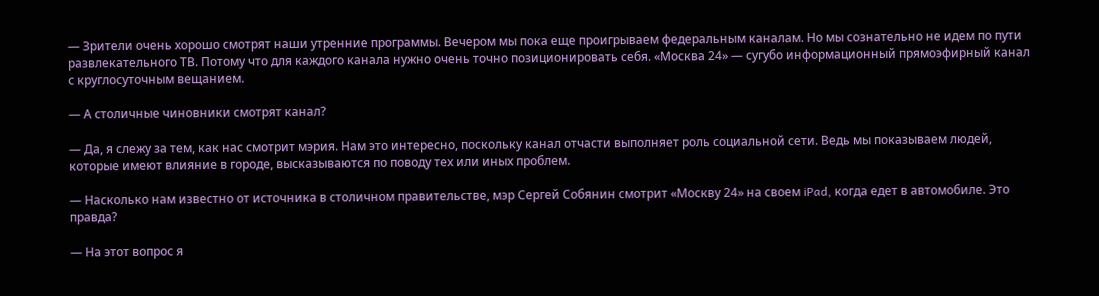— Зрители очень хорошо смотрят наши утренние программы. Вечером мы пока еще проигрываем федеральным каналам. Но мы сознательно не идем по пути развлекательного ТВ. Потому что для каждого канала нужно очень точно позиционировать себя. «Москва 24» — сугубо информационный прямоэфирный канал с круглосуточным вещанием.

— А столичные чиновники смотрят канал?

— Да, я слежу за тем, как нас смотрит мэрия. Нам это интересно, поскольку канал отчасти выполняет роль социальной сети. Ведь мы показываем людей, которые имеют влияние в городе, высказываются по поводу тех или иных проблем.

— Насколько нам известно от источника в столичном правительстве, мэр Сергей Собянин смотрит «Москву 24» на своем iPad, когда едет в автомобиле. Это правда?

— На этот вопрос я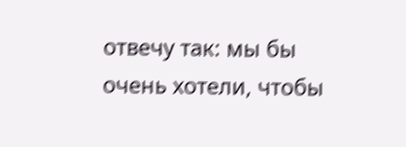отвечу так: мы бы очень хотели, чтобы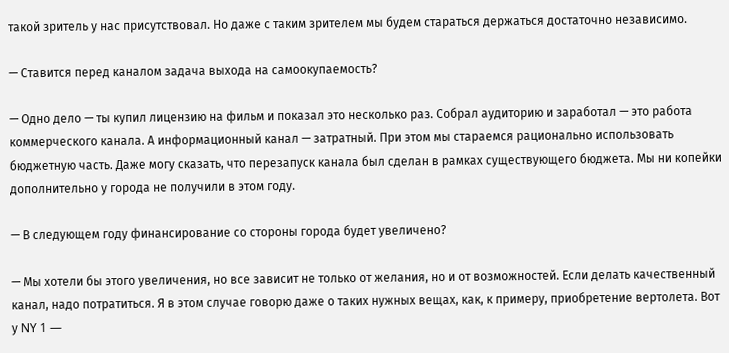такой зритель у нас присутствовал. Но даже с таким зрителем мы будем стараться держаться достаточно независимо.

— Ставится перед каналом задача выхода на самоокупаемость?

— Одно дело — ты купил лицензию на фильм и показал это несколько раз. Собрал аудиторию и заработал — это работа коммерческого канала. А информационный канал — затратный. При этом мы стараемся рационально использовать бюджетную часть. Даже могу сказать, что перезапуск канала был сделан в рамках существующего бюджета. Мы ни копейки дополнительно у города не получили в этом году.

— В следующем году финансирование со стороны города будет увеличено?

— Мы хотели бы этого увеличения, но все зависит не только от желания, но и от возможностей. Если делать качественный канал, надо потратиться. Я в этом случае говорю даже о таких нужных вещах, как, к примеру, приобретение вертолета. Вот у NY 1 —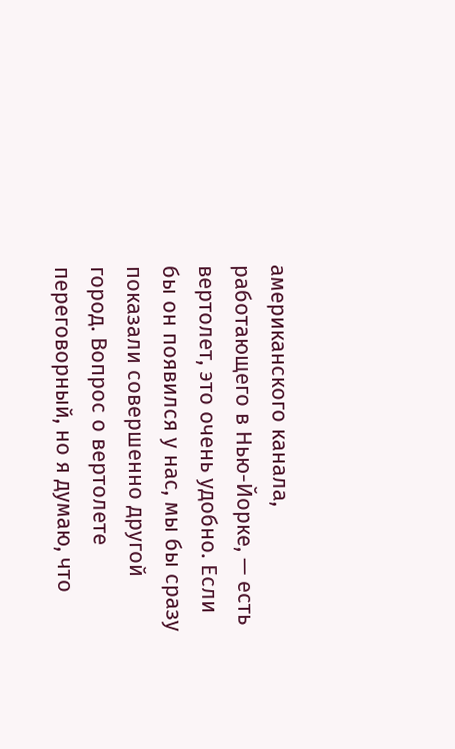американского канала, работающего в Нью-Йорке, — есть вертолет, это очень удобно. Если бы он появился у нас, мы бы сразу показали совершенно другой город. Вопрос о вертолете переговорный, но я думаю, что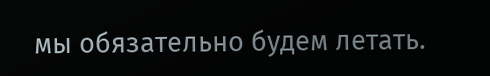мы обязательно будем летать.